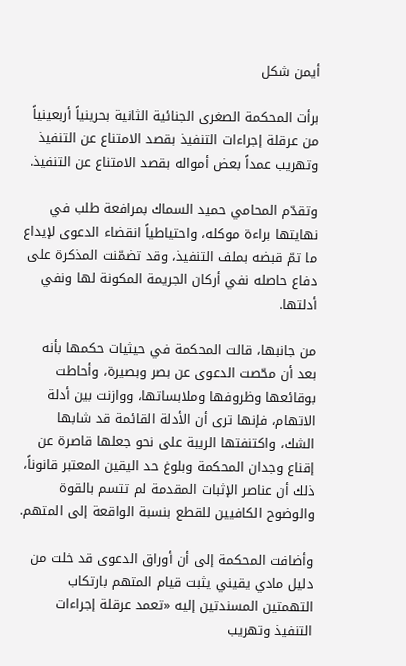أيمن شكل

برأت المحكمة الصغرى الجنائية الثانية بحرينياً أربعينياً من عرقلة إجراءات التنفيذ بقصد الامتناع عن التنفيذ وتهريب عمداً بعض أمواله بقصد الامتناع عن التنفيذ.

وتقدّم المحامي حميد السماك بمرافعة طلب في نهايتها براءة موكله، واحتياطياً انقضاء الدعوى لإيداع ما تمّ قبضه بملف التنفيذ، وقد تضمّنت المذكرة على دفاع حاصله نفي أركان الجريمة المكونة لها ونفي أدلتها.

من جانبها، قالت المحكمة في حيثيات حكمها بأنه بعد أن محّصت الدعوى عن بصر وبصيرة، وأحاطت بوقائعها وظروفها وملابساتها، ووازنت بين أدلة الاتهام، فإنها ترى أن الأدلة القائمة قد شابها الشك، واكتنفتها الريبة على نحو جعلها قاصرة عن إقناع وجدان المحكمة وبلوغ حد اليقين المعتبر قانوناً، ذلك أن عناصر الإثبات المقدمة لم تتسم بالقوة والوضوح الكافيين للقطع بنسبة الواقعة إلى المتهم.

وأضافت المحكمة إلى أن أوراق الدعوى قد خلت من دليل مادي يقيني يثبت قيام المتهم بارتكاب التهمتين المسندتين إليه «تعمد عرقلة إجراءات التنفيذ وتهريب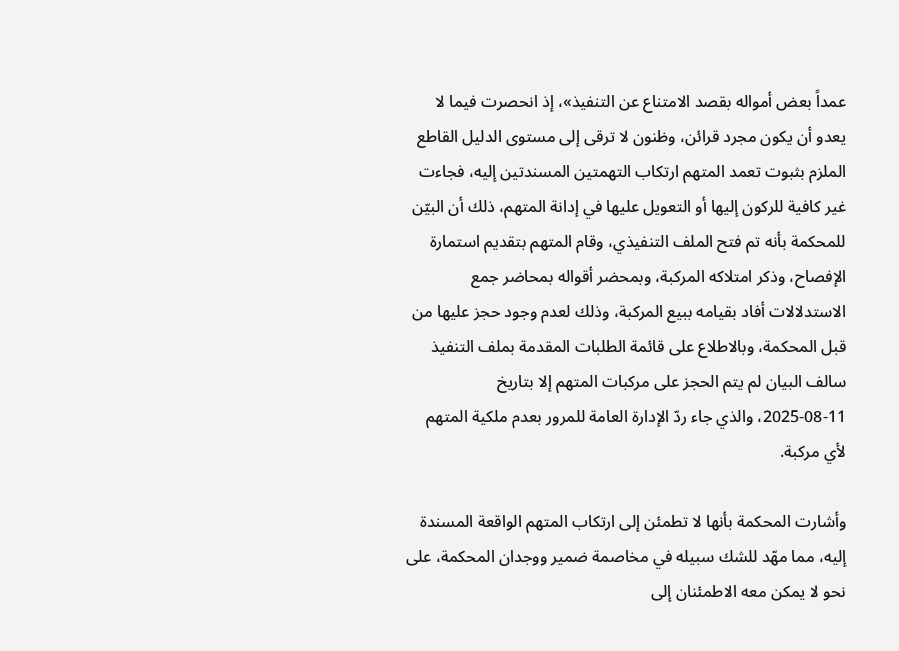عمداً بعض أمواله بقصد الامتناع عن التنفيذ»، إذ انحصرت فيما لا يعدو أن يكون مجرد قرائن، وظنون لا ترقى إلى مستوى الدليل القاطع الملزم بثبوت تعمد المتهم ارتكاب التهمتين المسندتين إليه، فجاءت غير كافية للركون إليها أو التعويل عليها في إدانة المتهم، ذلك أن البيّن للمحكمة بأنه تم فتح الملف التنفيذي، وقام المتهم بتقديم استمارة الإفصاح، وذكر امتلاكه المركبة، وبمحضر أقواله بمحاضر جمع الاستدلالات أفاد بقيامه ببيع المركبة، وذلك لعدم وجود حجز عليها من قبل المحكمة، وبالاطلاع على قائمة الطلبات المقدمة بملف التنفيذ سالف البيان لم يتم الحجز على مركبات المتهم إلا بتاريخ 11-08-2025، والذي جاء ردّ الإدارة العامة للمرور بعدم ملكية المتهم لأي مركبة.

وأشارت المحكمة بأنها لا تطمئن إلى ارتكاب المتهم الواقعة المسندة إليه، مما مهّد للشك سبيله في مخاصمة ضمير ووجدان المحكمة، على نحو لا يمكن معه الاطمئنان إلى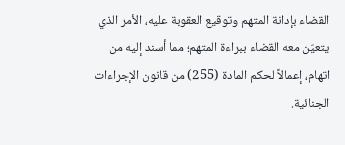القضاء بإدانة المتهم وتوقيع العقوبة عليه، الأمر الذي يتعيّن معه القضاء ببراءة المتهم؛ مما أسند إليه من اتهام، إعمالاً لحكم المادة (255) من قانون الإجراءات الجنائية.